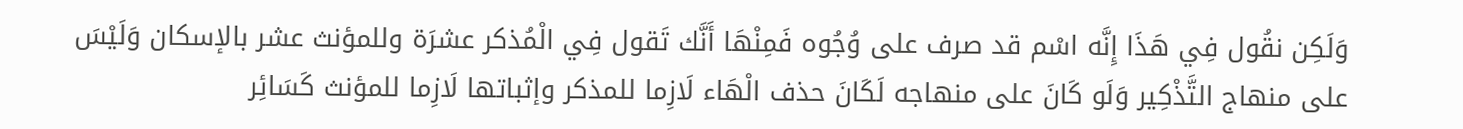وَلَكِن نقُول فِي هَذَا إِنَّه اسْم قد صرف على وُجُوه فَمِنْهَا أَنَّك تَقول فِي الْمُذكر عشرَة وللمؤنث عشر بالإسكان وَلَيْسَ على منهاج التَّذْكِير وَلَو كَانَ على منهاجه لَكَانَ حذف الْهَاء لَازِما للمذكر وإثباتها لَازِما للمؤنث كَسَائِر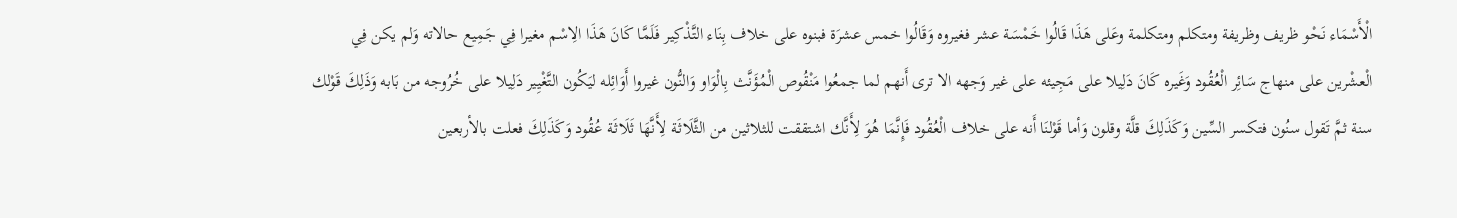الْأَسْمَاء نَحْو ظريف وظريفة ومتكلم ومتكلمة وعَلى هَذَا قَالُوا خَمْسَة عشر فغيروه وَقَالُوا خمس عشرَة فبنوه على خلاف بِنَاء التَّذْكِير فَلَمَّا كَانَ هَذَا الِاسْم مغيرا فِي جَمِيع حالاته وَلم يكن فِي الْعشْرين على منهاج سَائِر الْعُقُود وَغَيره كَانَ دَلِيلا على مَجِيئه على غير وَجهه الا ترى أَنهم لما جمعُوا مَنْقُوص الْمُؤَنَّث بِالْوَاو وَالنُّون غيروا أَوَائِله ليَكُون التَّغْيِير دَلِيلا على خُرُوجه من بَابه وَذَلِكَ قَوْلك سنة ثمَّ تَقول سنُون فتكسر السِّين وَكَذَلِكَ قلَّة وقلون وَأما قَوْلنَا أَنه على خلاف الْعُقُود فَإِنَّمَا هُوَ لِأَنَّك اشتققت للثلاثين من الثَّلَاثَة لِأَنَّهَا ثَلَاثَة عُقُود وَكَذَلِكَ فعلت بالأربعين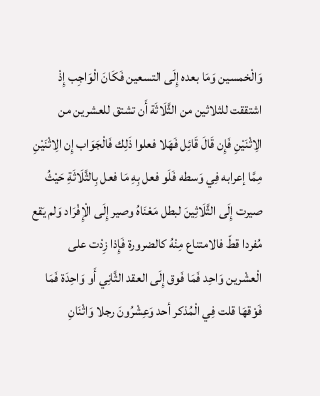وَالْخمسين وَمَا بعده إِلَى التسعين فَكَانَ الْوَاجِب إِذْ اشتققت للثلاثين من الثَّلَاثَة أَن تشتق للعشرين من الِاثْنَيْنِ فَإِن قَالَ قَائِل فَهَلا فعلوا ذَلِك فَالْجَوَاب إِن الِاثْنَيْنِ مِمَّا إعرابه فِي وَسطه فَلَو فعل بِهِ مَا فعل بِالثَّلَاثَةِ حَيْثُ صيرت إِلَى الثَّلَاثِينَ لبطل مَعْنَاهُ وصير إِلَى الْإِفْرَاد وَلم يَقع مُفردا قطّ فالامتناع مِنْهُ كالضرورة فَإِذا زِدْت على الْعشْرين وَاحِد فَمَا فَوق إِلَى العقد الثَّانِي أَو وَاحِدَة فَمَا فَوْقهَا قلت فِي الْمُذكر أحد وَعِشْرُونَ رجلا وَاثْنَانِ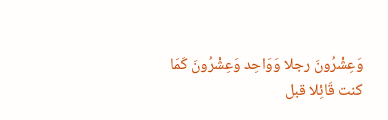وَعِشْرُونَ رجلا وَوَاحِد وَعِشْرُونَ كَمَا كنت قَائِلا قبل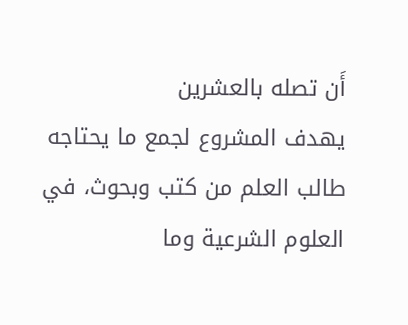أَن تصله بالعشرين
يهدف المشروع لجمع ما يحتاجه طالب العلم من كتب وبحوث، في العلوم الشرعية وما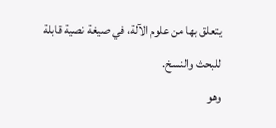يتعلق بها من علوم الآلة، في صيغة نصية قابلة للبحث والنسخ.
وهو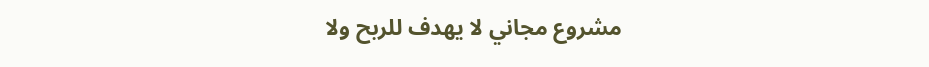مشروع مجاني لا يهدف للربح ولا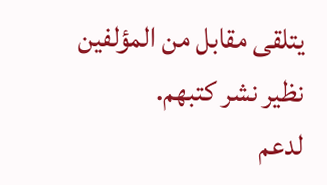يتلقى مقابل من المؤلفين نظير نشر كتبهم.
لدعم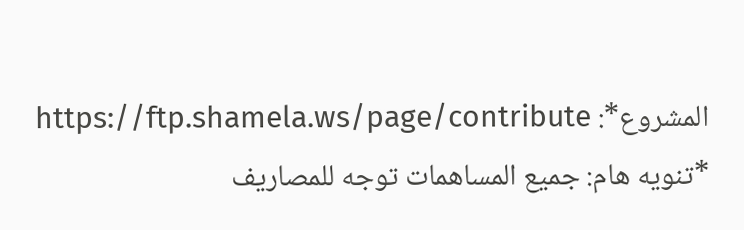المشروع*: https://ftp.shamela.ws/page/contribute
*تنويه هام: جميع المساهمات توجه للمصاريف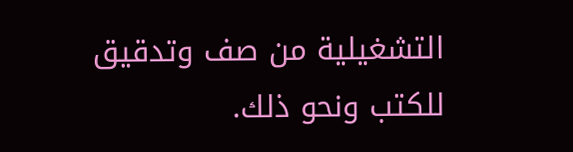التشغيلية من صف وتدقيق للكتب ونحو ذلك.